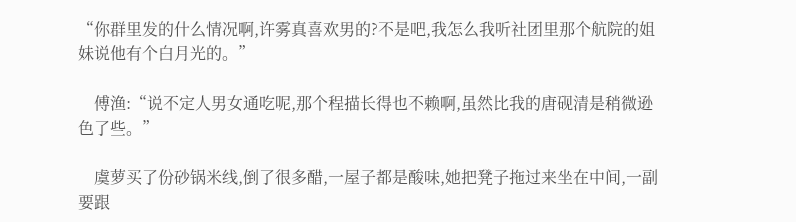“你群里发的什么情况啊,许雾真喜欢男的?不是吧,我怎么我听社团里那个航院的姐妹说他有个白月光的。”

    傅渔:“说不定人男女通吃呢,那个程描长得也不赖啊,虽然比我的唐砚清是稍微逊色了些。”

    虞萝买了份砂锅米线,倒了很多醋,一屋子都是酸味,她把凳子拖过来坐在中间,一副要跟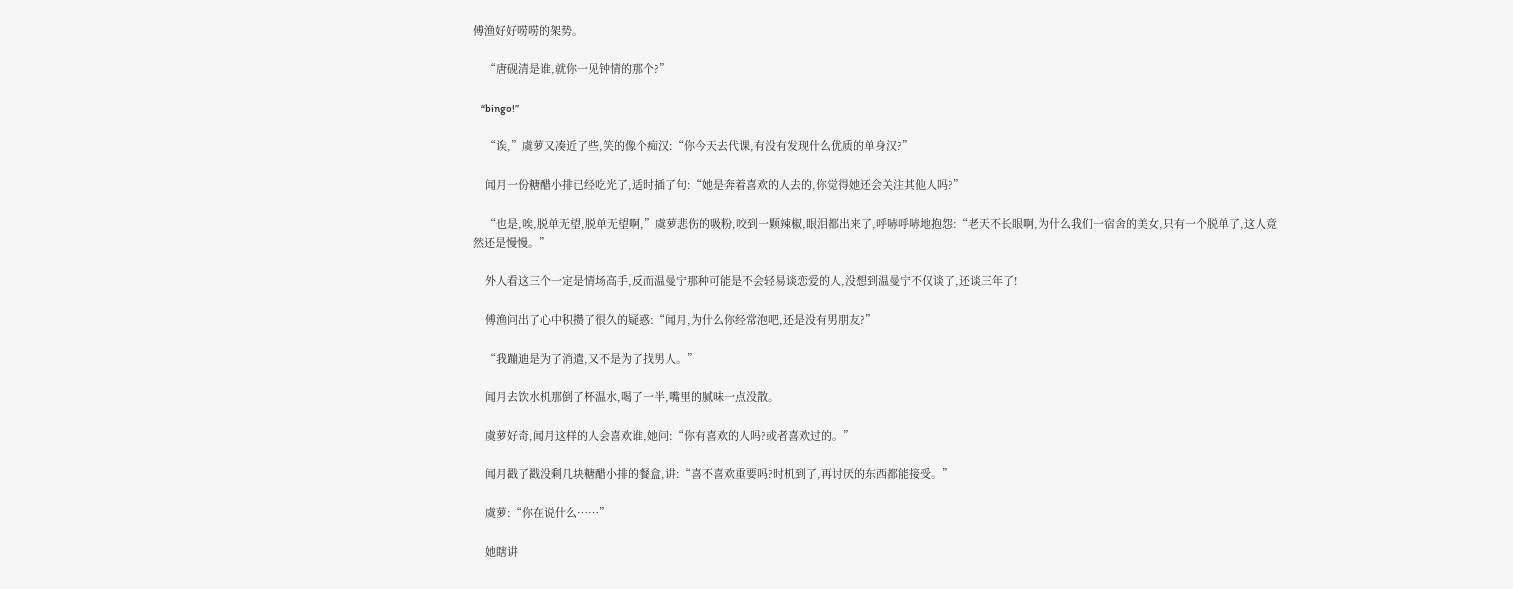傅渔好好唠唠的架势。

    “唐砚清是谁,就你一见钟情的那个?”

    “bingo!”

    “诶,”虞萝又凑近了些,笑的像个痴汉:“你今天去代课,有没有发现什么优质的单身汉?”

    闻月一份糖醋小排已经吃光了,适时插了句:“她是奔着喜欢的人去的,你觉得她还会关注其他人吗?”

    “也是,唉,脱单无望,脱单无望啊,”虞萝悲伤的吸粉,咬到一颗辣椒,眼泪都出来了,呼哧呼哧地抱怨:“老天不长眼啊,为什么我们一宿舍的美女,只有一个脱单了,这人竟然还是慢慢。”

    外人看这三个一定是情场高手,反而温曼宁那种可能是不会轻易谈恋爱的人,没想到温曼宁不仅谈了,还谈三年了!

    傅渔问出了心中积攒了很久的疑惑:“闻月,为什么你经常泡吧,还是没有男朋友?”

    “我蹦迪是为了消遣,又不是为了找男人。”

    闻月去饮水机那倒了杯温水,喝了一半,嘴里的腻味一点没散。

    虞萝好奇,闻月这样的人会喜欢谁,她问:“你有喜欢的人吗?或者喜欢过的。”

    闻月戳了戳没剩几块糖醋小排的餐盒,讲:“喜不喜欢重要吗?时机到了,再讨厌的东西都能接受。”

    虞萝:“你在说什么……”

    她瞎讲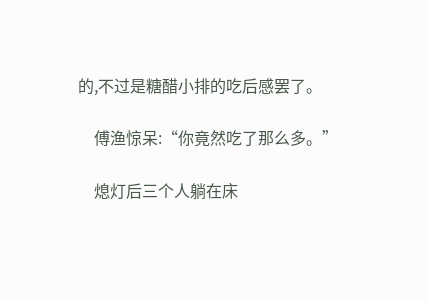的,不过是糖醋小排的吃后感罢了。

    傅渔惊呆:“你竟然吃了那么多。”

    熄灯后三个人躺在床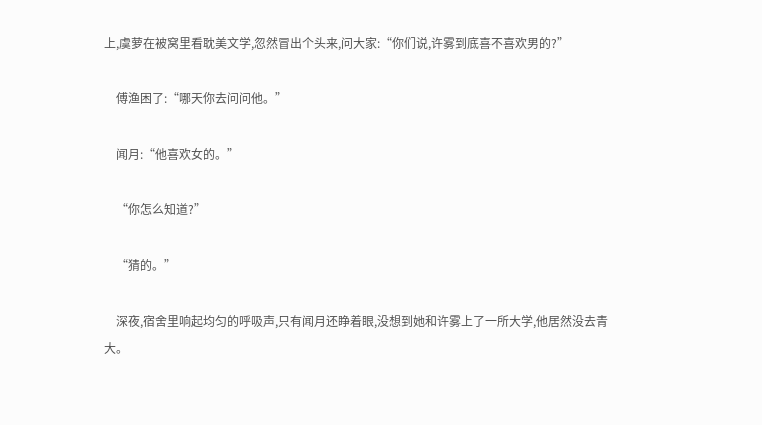上,虞萝在被窝里看耽美文学,忽然冒出个头来,问大家:“你们说,许雾到底喜不喜欢男的?”

    傅渔困了:“哪天你去问问他。”

    闻月:“他喜欢女的。”

    “你怎么知道?”

    “猜的。”

    深夜,宿舍里响起均匀的呼吸声,只有闻月还睁着眼,没想到她和许雾上了一所大学,他居然没去青大。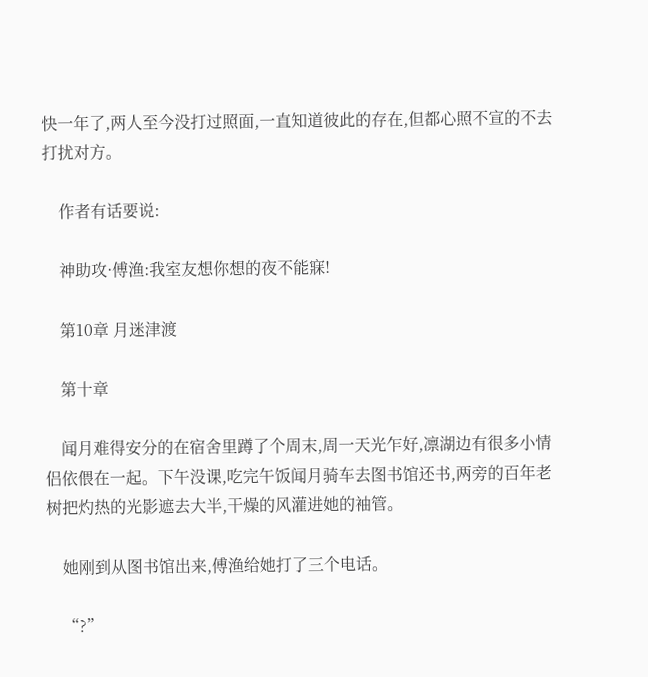快一年了,两人至今没打过照面,一直知道彼此的存在,但都心照不宣的不去打扰对方。

    作者有话要说:

    神助攻·傅渔:我室友想你想的夜不能寐!

    第10章 月迷津渡

    第十章

    闻月难得安分的在宿舍里蹲了个周末,周一天光乍好,凛湖边有很多小情侣依偎在一起。下午没课,吃完午饭闻月骑车去图书馆还书,两旁的百年老树把灼热的光影遮去大半,干燥的风灌进她的袖管。

    她刚到从图书馆出来,傅渔给她打了三个电话。

    “?”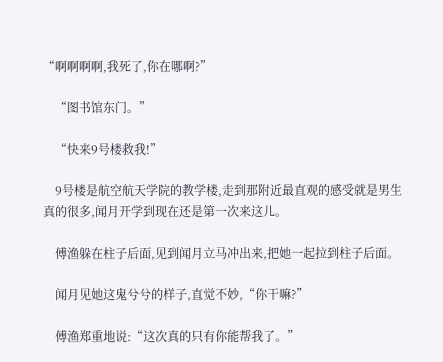“啊啊啊啊,我死了,你在哪啊?”

    “图书馆东门。”

    “快来9号楼救我!”

    9号楼是航空航天学院的教学楼,走到那附近最直观的感受就是男生真的很多,闻月开学到现在还是第一次来这儿。

    傅渔躲在柱子后面,见到闻月立马冲出来,把她一起拉到柱子后面。

    闻月见她这鬼兮兮的样子,直觉不妙,“你干嘛?”

    傅渔郑重地说:“这次真的只有你能帮我了。”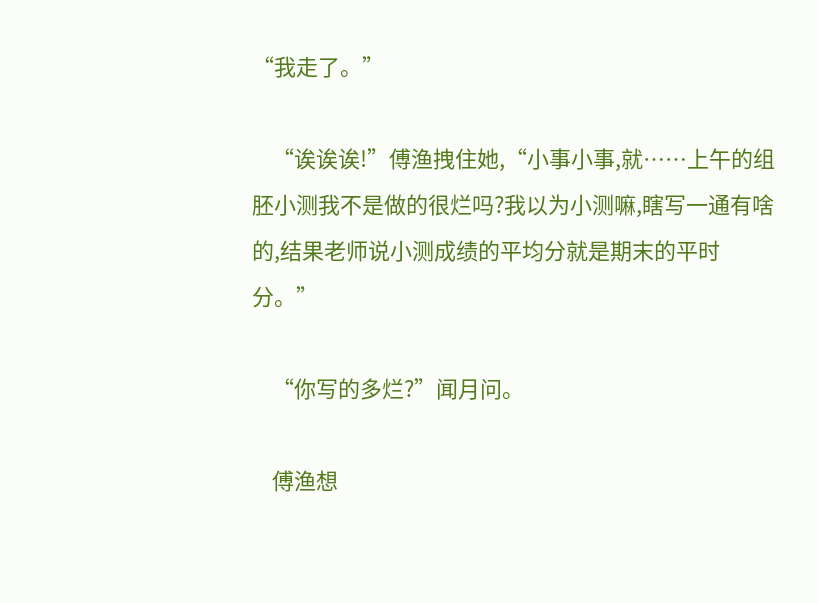“我走了。”

    “诶诶诶!”傅渔拽住她,“小事小事,就……上午的组胚小测我不是做的很烂吗?我以为小测嘛,瞎写一通有啥的,结果老师说小测成绩的平均分就是期末的平时分。”

    “你写的多烂?”闻月问。

    傅渔想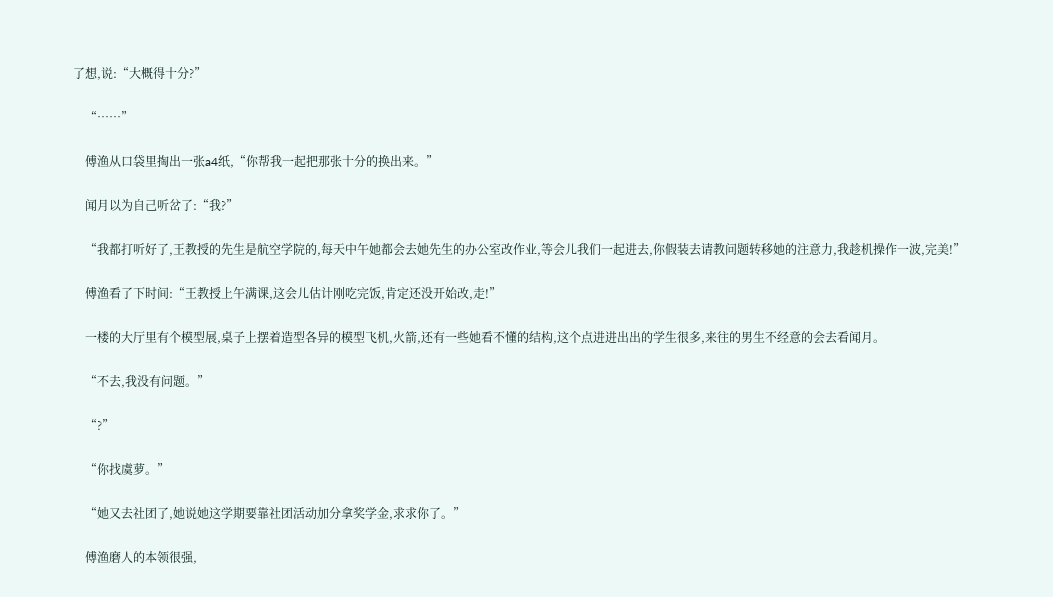了想,说:“大概得十分?”

    “……”

    傅渔从口袋里掏出一张a4纸,“你帮我一起把那张十分的换出来。”

    闻月以为自己听岔了:“我?”

    “我都打听好了,王教授的先生是航空学院的,每天中午她都会去她先生的办公室改作业,等会儿我们一起进去,你假装去请教问题转移她的注意力,我趁机操作一波,完美!”

    傅渔看了下时间:“王教授上午满课,这会儿估计刚吃完饭,肯定还没开始改,走!”

    一楼的大厅里有个模型展,桌子上摆着造型各异的模型飞机,火箭,还有一些她看不懂的结构,这个点进进出出的学生很多,来往的男生不经意的会去看闻月。

    “不去,我没有问题。”

    “?”

    “你找虞萝。”

    “她又去社团了,她说她这学期要靠社团活动加分拿奖学金,求求你了。”

    傅渔磨人的本领很强,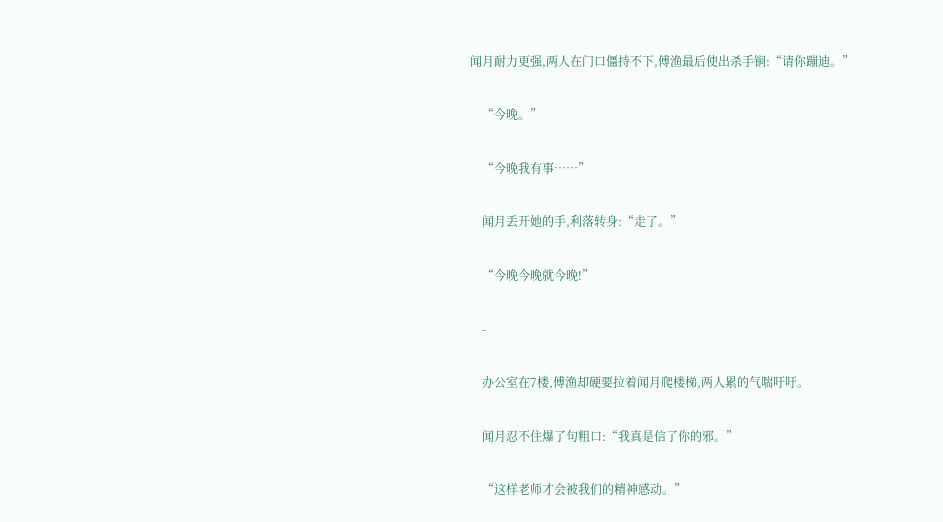闻月耐力更强,两人在门口僵持不下,傅渔最后使出杀手锏:“请你蹦迪。”

    “今晚。”

    “今晚我有事……”

    闻月丢开她的手,利落转身:“走了。”

    “今晚今晚就今晚!”

    -

    办公室在7楼,傅渔却硬要拉着闻月爬楼梯,两人累的气喘吁吁。

    闻月忍不住爆了句粗口:“我真是信了你的邪。”

    “这样老师才会被我们的精神感动。”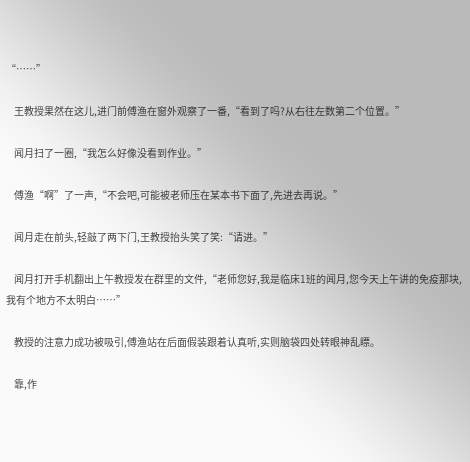“……”

    王教授果然在这儿,进门前傅渔在窗外观察了一番,“看到了吗?从右往左数第二个位置。”

    闻月扫了一圈,“我怎么好像没看到作业。”

    傅渔“啊”了一声,“不会吧,可能被老师压在某本书下面了,先进去再说。”

    闻月走在前头,轻敲了两下门,王教授抬头笑了笑:“请进。”

    闻月打开手机翻出上午教授发在群里的文件,“老师您好,我是临床1班的闻月,您今天上午讲的免疫那块,我有个地方不太明白……”

    教授的注意力成功被吸引,傅渔站在后面假装跟着认真听,实则脑袋四处转眼神乱瞟。

    靠,作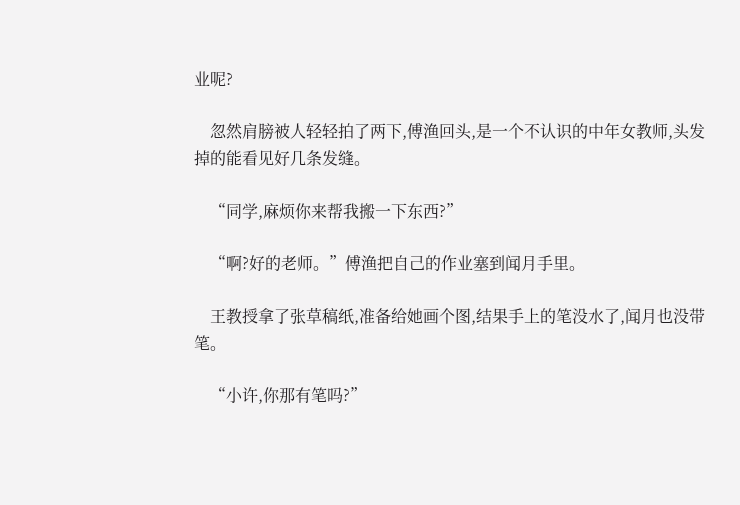业呢?

    忽然肩膀被人轻轻拍了两下,傅渔回头,是一个不认识的中年女教师,头发掉的能看见好几条发缝。

    “同学,麻烦你来帮我搬一下东西?”

    “啊?好的老师。”傅渔把自己的作业塞到闻月手里。

    王教授拿了张草稿纸,准备给她画个图,结果手上的笔没水了,闻月也没带笔。

    “小许,你那有笔吗?”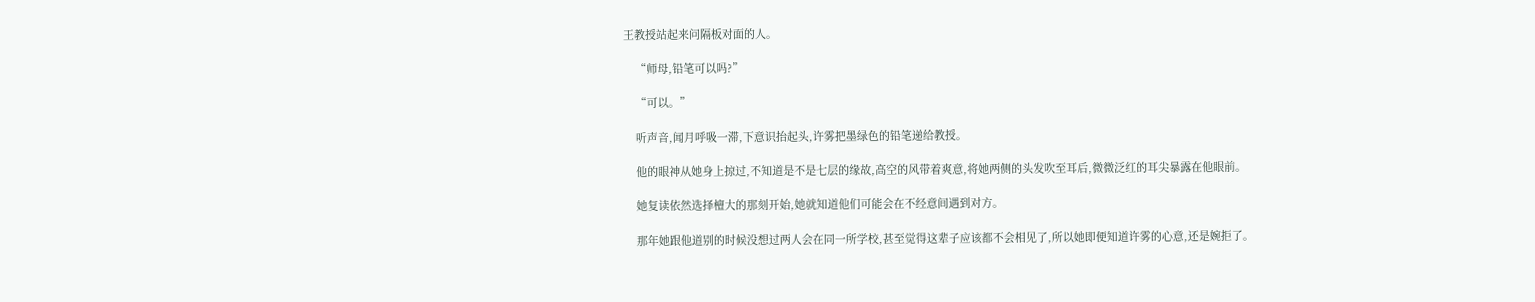王教授站起来问隔板对面的人。

    “师母,铅笔可以吗?”

    “可以。”

    听声音,闻月呼吸一滞,下意识抬起头,许雾把墨绿色的铅笔递给教授。

    他的眼神从她身上掠过,不知道是不是七层的缘故,高空的风带着爽意,将她两侧的头发吹至耳后,微微泛红的耳尖暴露在他眼前。

    她复读依然选择檀大的那刻开始,她就知道他们可能会在不经意间遇到对方。

    那年她跟他道别的时候没想过两人会在同一所学校,甚至觉得这辈子应该都不会相见了,所以她即便知道许雾的心意,还是婉拒了。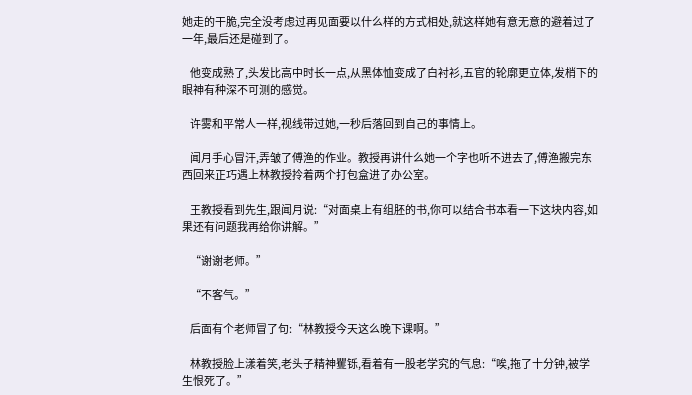她走的干脆,完全没考虑过再见面要以什么样的方式相处,就这样她有意无意的避着过了一年,最后还是碰到了。

    他变成熟了,头发比高中时长一点,从黑体恤变成了白衬衫,五官的轮廓更立体,发梢下的眼神有种深不可测的感觉。

    许雾和平常人一样,视线带过她,一秒后落回到自己的事情上。

    闻月手心冒汗,弄皱了傅渔的作业。教授再讲什么她一个字也听不进去了,傅渔搬完东西回来正巧遇上林教授拎着两个打包盒进了办公室。

    王教授看到先生,跟闻月说:“对面桌上有组胚的书,你可以结合书本看一下这块内容,如果还有问题我再给你讲解。”

    “谢谢老师。”

    “不客气。”

    后面有个老师冒了句:“林教授今天这么晚下课啊。”

    林教授脸上漾着笑,老头子精神矍铄,看着有一股老学究的气息:“唉,拖了十分钟,被学生恨死了。”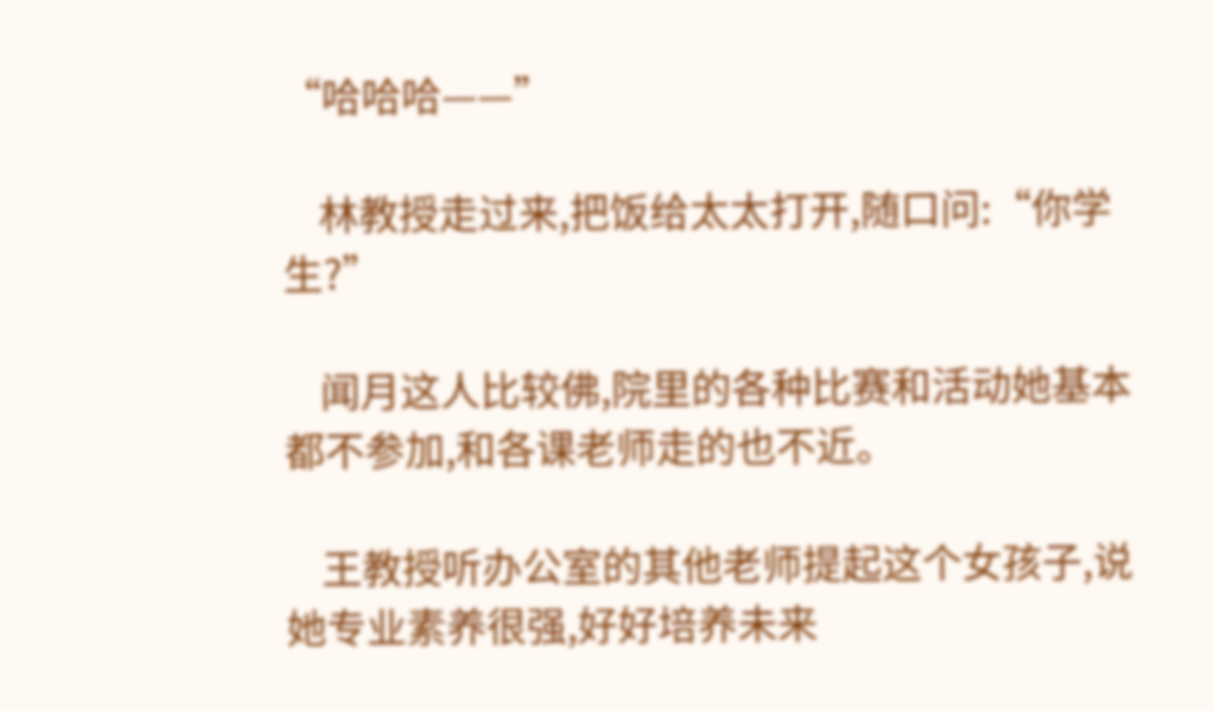“哈哈哈——”

    林教授走过来,把饭给太太打开,随口问:“你学生?”

    闻月这人比较佛,院里的各种比赛和活动她基本都不参加,和各课老师走的也不近。

    王教授听办公室的其他老师提起这个女孩子,说她专业素养很强,好好培养未来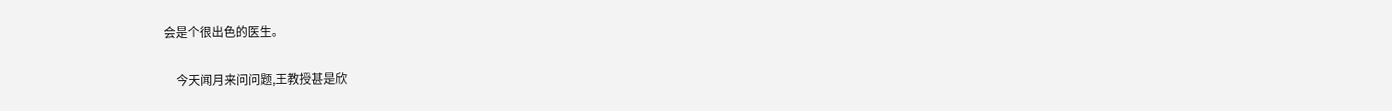会是个很出色的医生。

    今天闻月来问问题,王教授甚是欣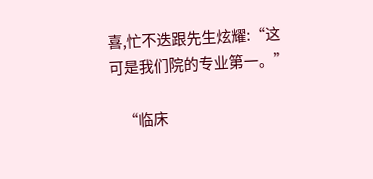喜,忙不迭跟先生炫耀:“这可是我们院的专业第一。”

    “临床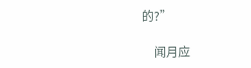的?”

    闻月应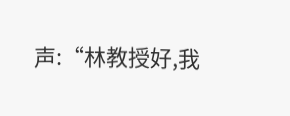声:“林教授好,我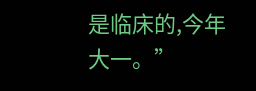是临床的,今年大一。”